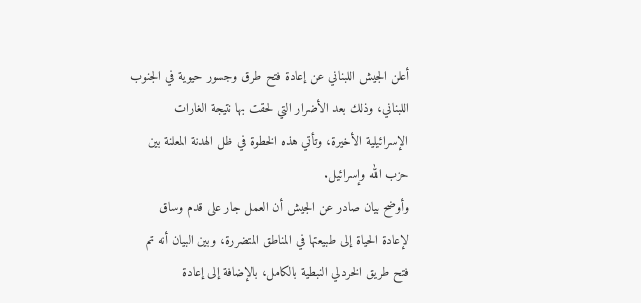أعلن الجيش اللبناني عن إعادة فتح طرق وجسور حيوية في الجنوب اللبناني، وذلك بعد الأضرار التي لحقت بها نتيجة الغارات الإسرائيلية الأخيرة، وتأتي هذه الخطوة في ظل الهدنة المعلنة بين حزب الله وإسرائيل.
وأوضح بيان صادر عن الجيش أن العمل جار على قدم وساق لإعادة الحياة إلى طبيعتها في المناطق المتضررة، وبين البيان أنه تم فتح طريق الخردلي النبطية بالكامل، بالإضافة إلى إعادة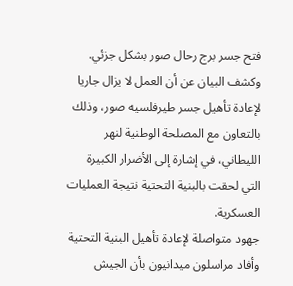فتح جسر برج رحال صور بشكل جزئي.
وكشف البيان عن أن العمل لا يزال جاريا لإعادة تأهيل جسر طيرفلسيه صور، وذلك بالتعاون مع المصلحة الوطنية لنهر الليطاني، في إشارة إلى الأضرار الكبيرة التي لحقت بالبنية التحتية نتيجة العمليات العسكرية.
جهود متواصلة لإعادة تأهيل البنية التحتية
وأفاد مراسلون ميدانيون بأن الجيش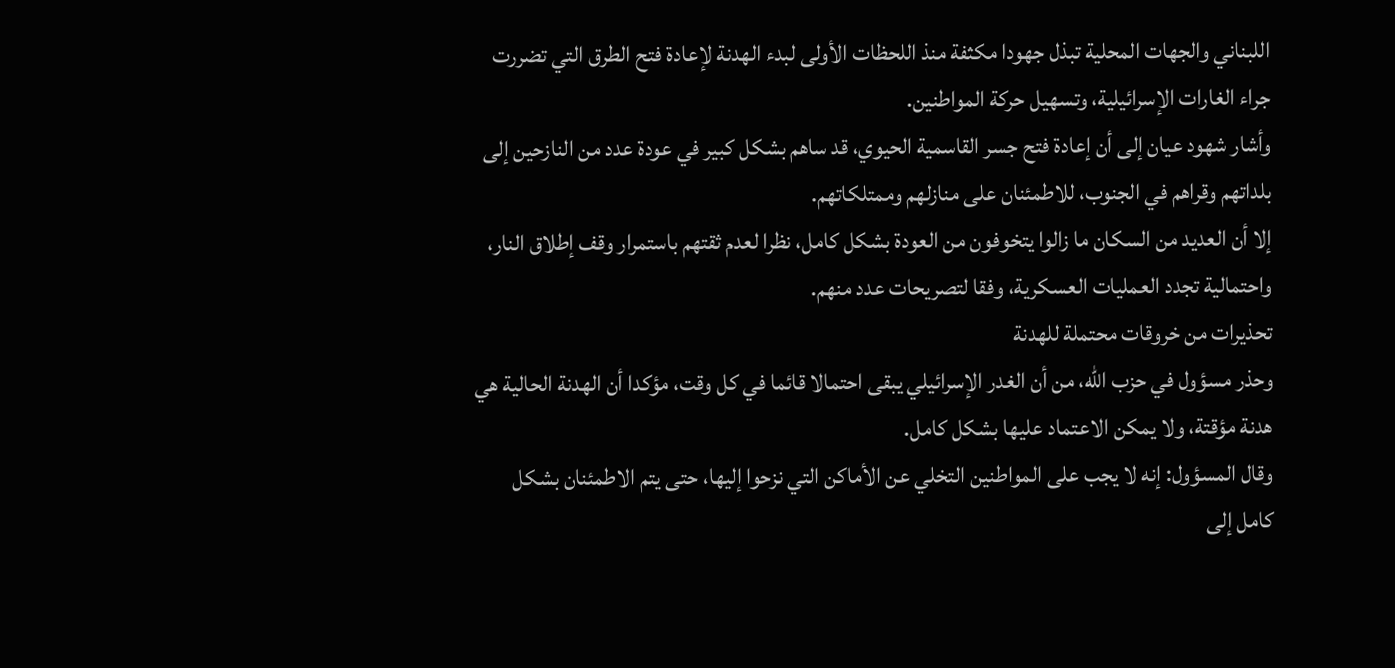اللبناني والجهات المحلية تبذل جهودا مكثفة منذ اللحظات الأولى لبدء الهدنة لإعادة فتح الطرق التي تضررت جراء الغارات الإسرائيلية، وتسهيل حركة المواطنين.
وأشار شهود عيان إلى أن إعادة فتح جسر القاسمية الحيوي، قد ساهم بشكل كبير في عودة عدد من النازحين إلى بلداتهم وقراهم في الجنوب، للاطمئنان على منازلهم وممتلكاتهم.
إلا أن العديد من السكان ما زالوا يتخوفون من العودة بشكل كامل، نظرا لعدم ثقتهم باستمرار وقف إطلاق النار، واحتمالية تجدد العمليات العسكرية، وفقا لتصريحات عدد منهم.
تحذيرات من خروقات محتملة للهدنة
وحذر مسؤول في حزب الله، من أن الغدر الإسرائيلي يبقى احتمالا قائما في كل وقت، مؤكدا أن الهدنة الحالية هي هدنة مؤقتة، ولا يمكن الاعتماد عليها بشكل كامل.
وقال المسؤول: إنه لا يجب على المواطنين التخلي عن الأماكن التي نزحوا إليها، حتى يتم الاطمئنان بشكل كامل إلى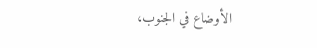الأوضاع في الجنوب،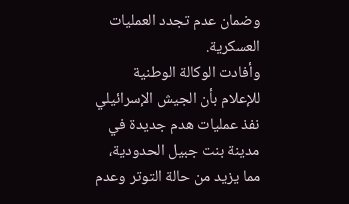وضمان عدم تجدد العمليات العسكرية.
وأفادت الوكالة الوطنية للإعلام بأن الجيش الإسرائيلي نفذ عمليات هدم جديدة في مدينة بنت جبيل الحدودية، مما يزيد من حالة التوتر وعدم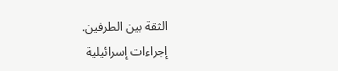الثقة بين الطرفين.
إجراءات إسرائيلية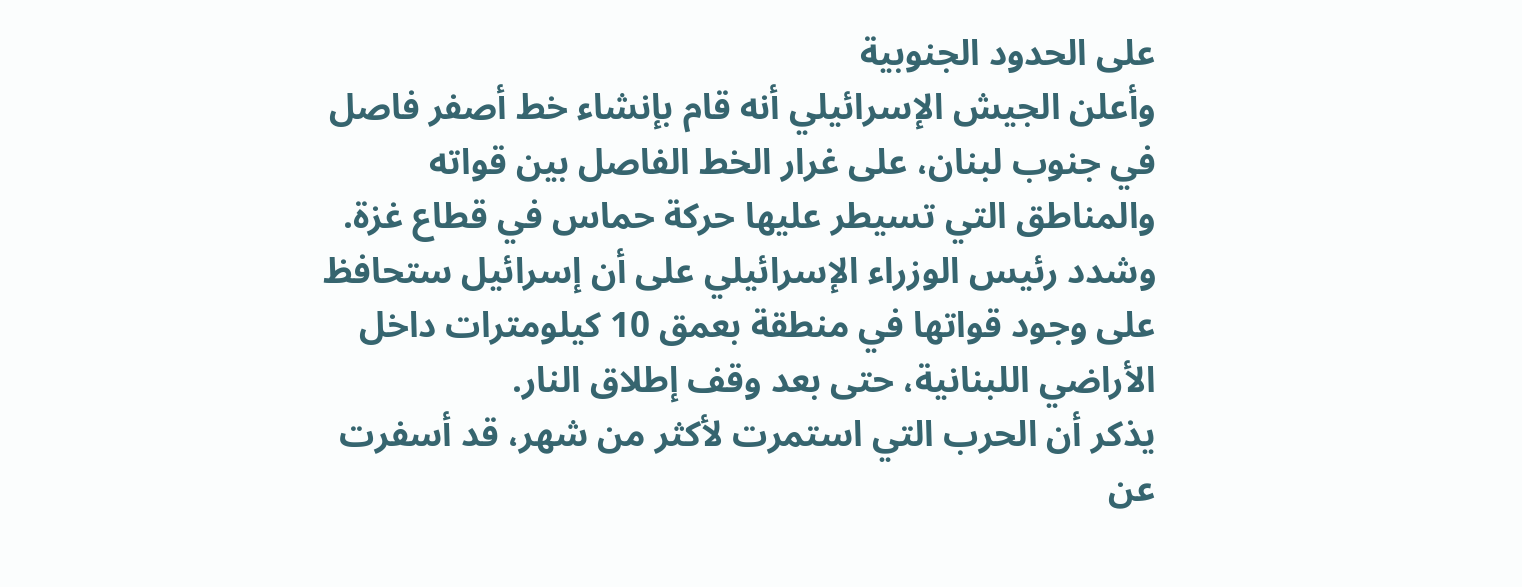على الحدود الجنوبية
وأعلن الجيش الإسرائيلي أنه قام بإنشاء خط أصفر فاصل في جنوب لبنان، على غرار الخط الفاصل بين قواته والمناطق التي تسيطر عليها حركة حماس في قطاع غزة.
وشدد رئيس الوزراء الإسرائيلي على أن إسرائيل ستحافظ على وجود قواتها في منطقة بعمق 10 كيلومترات داخل الأراضي اللبنانية، حتى بعد وقف إطلاق النار.
يذكر أن الحرب التي استمرت لأكثر من شهر، قد أسفرت عن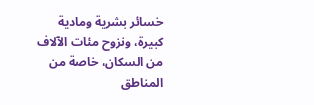خسائر بشرية ومادية كبيرة، ونزوح مئات الآلاف من السكان، خاصة من المناطق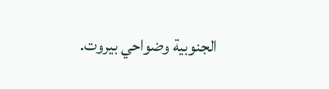الجنوبية وضواحي بيروت.